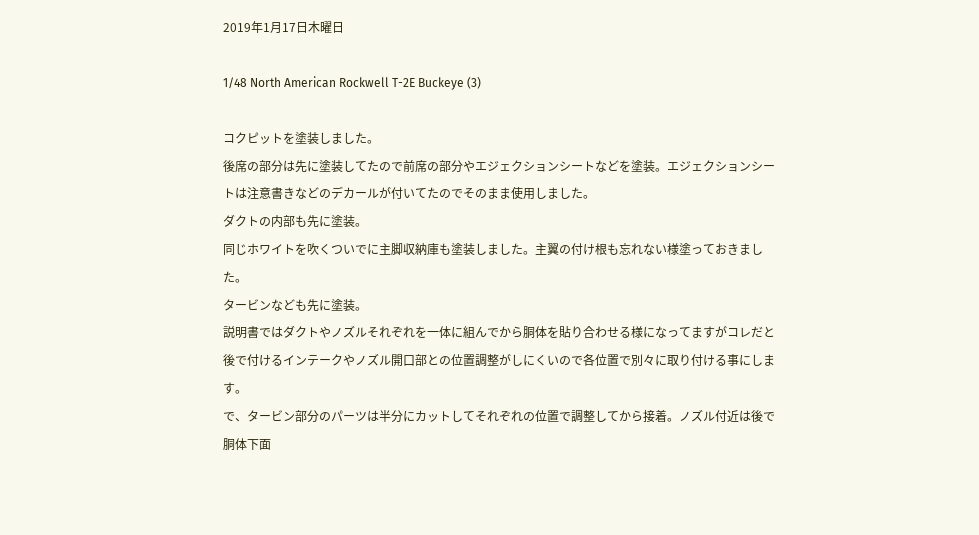2019年1月17日木曜日

1/48 North American Rockwell T-2E Buckeye (3)

コクピットを塗装しました。
後席の部分は先に塗装してたので前席の部分やエジェクションシートなどを塗装。エジェクションシートは注意書きなどのデカールが付いてたのでそのまま使用しました。
ダクトの内部も先に塗装。
同じホワイトを吹くついでに主脚収納庫も塗装しました。主翼の付け根も忘れない様塗っておきました。
タービンなども先に塗装。
説明書ではダクトやノズルそれぞれを一体に組んでから胴体を貼り合わせる様になってますがコレだと後で付けるインテークやノズル開口部との位置調整がしにくいので各位置で別々に取り付ける事にします。
で、タービン部分のパーツは半分にカットしてそれぞれの位置で調整してから接着。ノズル付近は後で胴体下面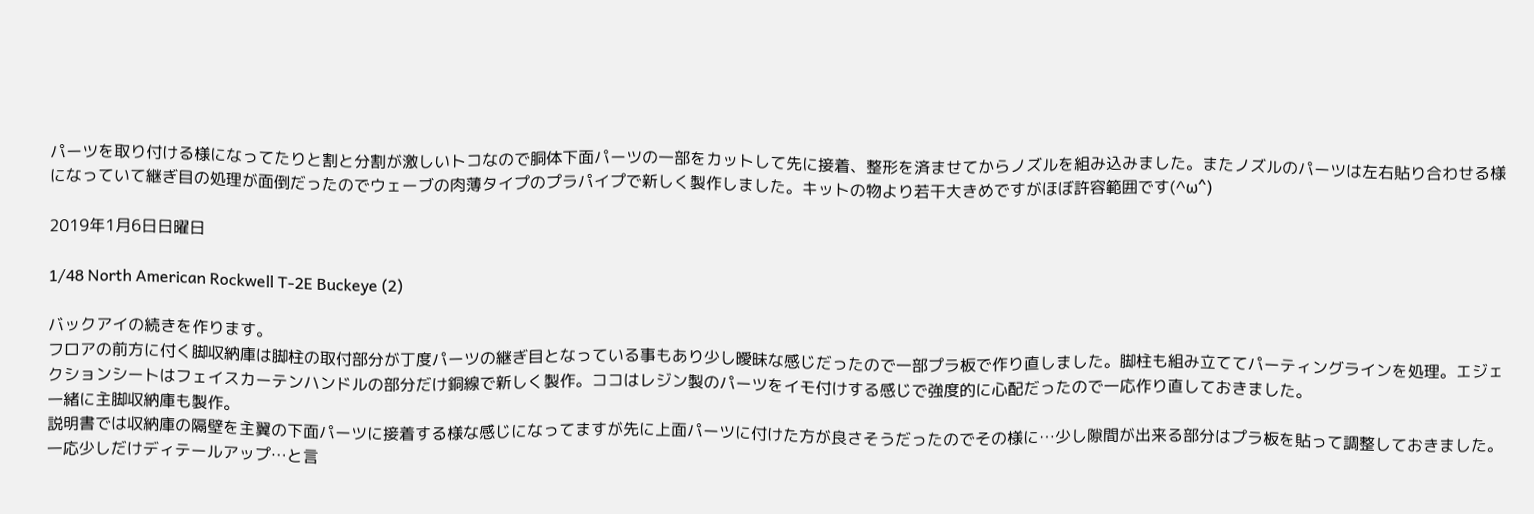パーツを取り付ける様になってたりと割と分割が激しいトコなので胴体下面パーツの一部をカットして先に接着、整形を済ませてからノズルを組み込みました。またノズルのパーツは左右貼り合わせる様になっていて継ぎ目の処理が面倒だったのでウェーブの肉薄タイプのプラパイプで新しく製作しました。キットの物より若干大きめですがほぼ許容範囲です(^ω^)

2019年1月6日日曜日

1/48 North American Rockwell T-2E Buckeye (2)

バックアイの続きを作ります。
フロアの前方に付く脚収納庫は脚柱の取付部分が丁度パーツの継ぎ目となっている事もあり少し曖昧な感じだったので一部プラ板で作り直しました。脚柱も組み立ててパーティングラインを処理。エジェクションシートはフェイスカーテンハンドルの部分だけ銅線で新しく製作。ココはレジン製のパーツをイモ付けする感じで強度的に心配だったので一応作り直しておきました。
一緒に主脚収納庫も製作。
説明書では収納庫の隔壁を主翼の下面パーツに接着する様な感じになってますが先に上面パーツに付けた方が良さそうだったのでその様に…少し隙間が出来る部分はプラ板を貼って調整しておきました。一応少しだけディテールアップ…と言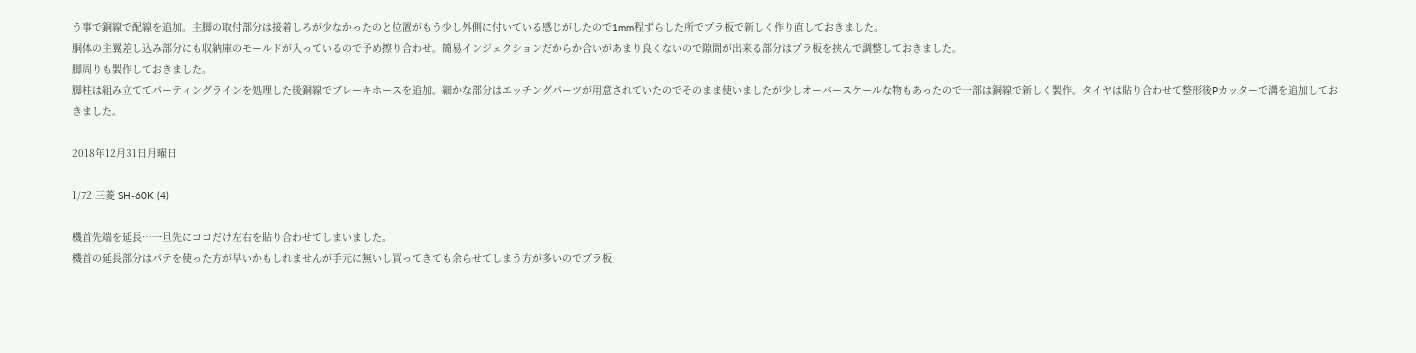う事で銅線で配線を追加。主脚の取付部分は接着しろが少なかったのと位置がもう少し外側に付いている感じがしたので1mm程ずらした所でプラ板で新しく作り直しておきました。
胴体の主翼差し込み部分にも収納庫のモールドが入っているので予め擦り合わせ。簡易インジェクションだからか合いがあまり良くないので隙間が出来る部分はプラ板を挟んで調整しておきました。
脚周りも製作しておきました。
脚柱は組み立ててパーティングラインを処理した後銅線でブレーキホースを追加。細かな部分はエッチングパーツが用意されていたのでそのまま使いましたが少しオーバースケールな物もあったので一部は銅線で新しく製作。タイヤは貼り合わせて整形後Pカッターで溝を追加しておきました。

2018年12月31日月曜日

1/72 三菱 SH-60K (4)

機首先端を延長…一旦先にココだけ左右を貼り合わせてしまいました。
機首の延長部分はパテを使った方が早いかもしれませんが手元に無いし買ってきても余らせてしまう方が多いのでプラ板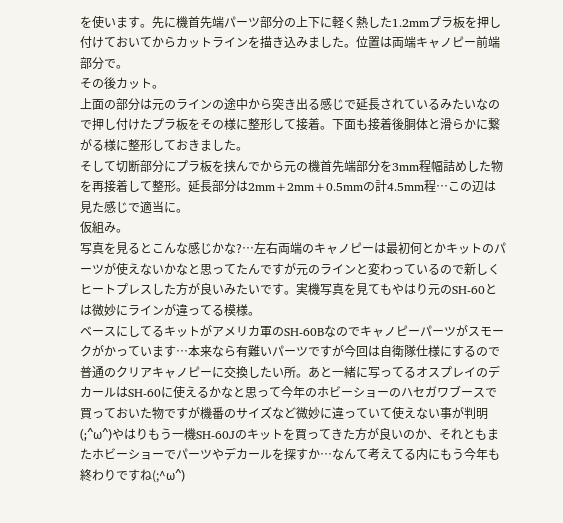を使います。先に機首先端パーツ部分の上下に軽く熱した1.2mmプラ板を押し付けておいてからカットラインを描き込みました。位置は両端キャノピー前端部分で。
その後カット。
上面の部分は元のラインの途中から突き出る感じで延長されているみたいなので押し付けたプラ板をその様に整形して接着。下面も接着後胴体と滑らかに繋がる様に整形しておきました。
そして切断部分にプラ板を挟んでから元の機首先端部分を3mm程幅詰めした物を再接着して整形。延長部分は2mm+2mm+0.5mmの計4.5mm程…この辺は見た感じで適当に。
仮組み。
写真を見るとこんな感じかな?…左右両端のキャノピーは最初何とかキットのパーツが使えないかなと思ってたんですが元のラインと変わっているので新しくヒートプレスした方が良いみたいです。実機写真を見てもやはり元のSH-60とは微妙にラインが違ってる模様。
ベースにしてるキットがアメリカ軍のSH-60Bなのでキャノピーパーツがスモークがかっています…本来なら有難いパーツですが今回は自衛隊仕様にするので普通のクリアキャノピーに交換したい所。あと一緒に写ってるオスプレイのデカールはSH-60に使えるかなと思って今年のホビーショーのハセガワブースで買っておいた物ですが機番のサイズなど微妙に違っていて使えない事が判明(;^ω^)やはりもう一機SH-60Jのキットを買ってきた方が良いのか、それともまたホビーショーでパーツやデカールを探すか…なんて考えてる内にもう今年も終わりですね(;^ω^)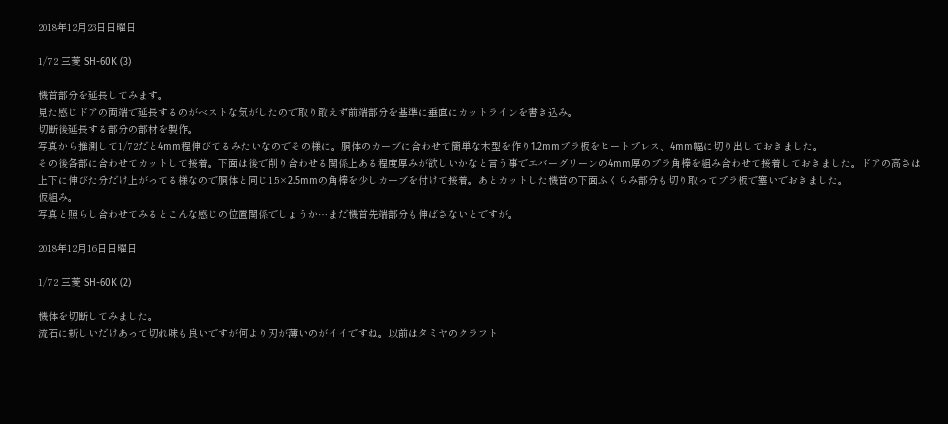2018年12月23日日曜日

1/72 三菱 SH-60K (3)

機首部分を延長してみます。
見た感じドアの両端で延長するのがベストな気がしたので取り敢えず前端部分を基準に垂直にカットラインを書き込み。
切断後延長する部分の部材を製作。
写真から推測して1/72だと4mm程伸びてるみたいなのでその様に。胴体のカーブに合わせて簡単な木型を作り1.2mmプラ板をヒートプレス、4mm幅に切り出しておきました。
その後各部に合わせてカットして接着。下面は後で削り合わせる関係上ある程度厚みが欲しいかなと言う事でエバーグリーンの4mm厚のプラ角棒を組み合わせて接着しておきました。ドアの高さは上下に伸びた分だけ上がってる様なので胴体と同じ1.5×2.5mmの角棒を少しカーブを付けて接着。あとカットした機首の下面ふくらみ部分も切り取ってプラ板で塞いでおきました。
仮組み。
写真と照らし合わせてみるとこんな感じの位置関係でしょうか…まだ機首先端部分も伸ばさないとですが。

2018年12月16日日曜日

1/72 三菱 SH-60K (2)

機体を切断してみました。
流石に新しいだけあって切れ味も良いですが何より刃が薄いのがイイですね。以前はタミヤのクラフト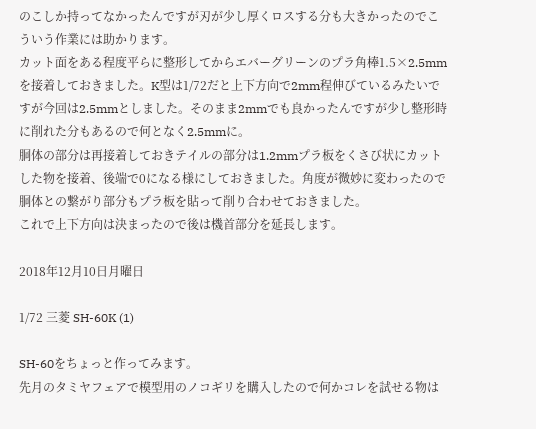のこしか持ってなかったんですが刃が少し厚くロスする分も大きかったのでこういう作業には助かります。
カット面をある程度平らに整形してからエバーグリーンのプラ角棒1.5×2.5mmを接着しておきました。K型は1/72だと上下方向で2mm程伸びているみたいですが今回は2.5mmとしました。そのまま2mmでも良かったんですが少し整形時に削れた分もあるので何となく2.5mmに。
胴体の部分は再接着しておきテイルの部分は1.2mmプラ板をくさび状にカットした物を接着、後端で0になる様にしておきました。角度が微妙に変わったので胴体との繋がり部分もプラ板を貼って削り合わせておきました。
これで上下方向は決まったので後は機首部分を延長します。

2018年12月10日月曜日

1/72 三菱 SH-60K (1)

SH-60をちょっと作ってみます。
先月のタミヤフェアで模型用のノコギリを購入したので何かコレを試せる物は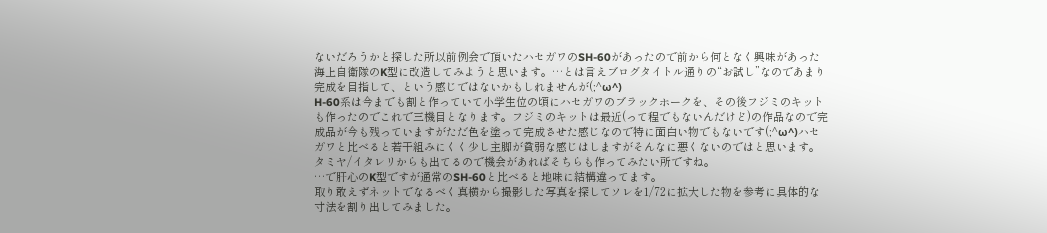ないだろうかと探した所以前例会で頂いたハセガワのSH-60があったので前から何となく興味があった海上自衛隊のK型に改造してみようと思います。…とは言えブログタイトル通りの“お試し”なのであまり完成を目指して、という感じではないかもしれませんが(;^ω^)
H-60系は今までも割と作っていて小学生位の頃にハセガワのブラックホークを、その後フジミのキットも作ったのでこれで三機目となります。フジミのキットは最近(って程でもないんだけど)の作品なので完成品が今も残っていますがただ色を塗って完成させた感じなので特に面白い物でもないです(;^ω^)ハセガワと比べると若干組みにくく少し主脚が貧弱な感じはしますがそんなに悪くないのではと思います。タミヤ/イタレリからも出てるので機会があればそちらも作ってみたい所ですね。
…で肝心のK型ですが通常のSH-60と比べると地味に結構違ってます。
取り敢えずネットでなるべく真横から撮影した写真を探してソレを1/72に拡大した物を参考に具体的な寸法を割り出してみました。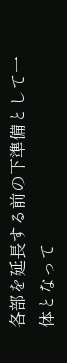各部を延長する前の下準備として一体となって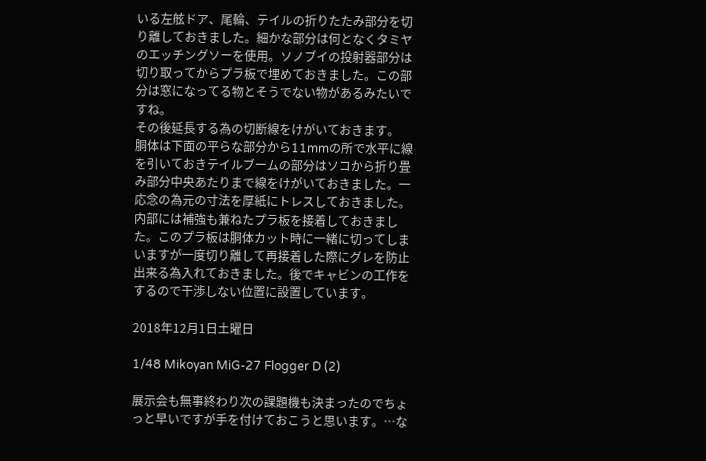いる左舷ドア、尾輪、テイルの折りたたみ部分を切り離しておきました。細かな部分は何となくタミヤのエッチングソーを使用。ソノブイの投射器部分は切り取ってからプラ板で埋めておきました。この部分は窓になってる物とそうでない物があるみたいですね。
その後延長する為の切断線をけがいておきます。
胴体は下面の平らな部分から11mmの所で水平に線を引いておきテイルブームの部分はソコから折り畳み部分中央あたりまで線をけがいておきました。一応念の為元の寸法を厚紙にトレスしておきました。
内部には補強も兼ねたプラ板を接着しておきました。このプラ板は胴体カット時に一緒に切ってしまいますが一度切り離して再接着した際にグレを防止出来る為入れておきました。後でキャビンの工作をするので干渉しない位置に設置しています。

2018年12月1日土曜日

1/48 Mikoyan MiG-27 Flogger D (2)

展示会も無事終わり次の課題機も決まったのでちょっと早いですが手を付けておこうと思います。…な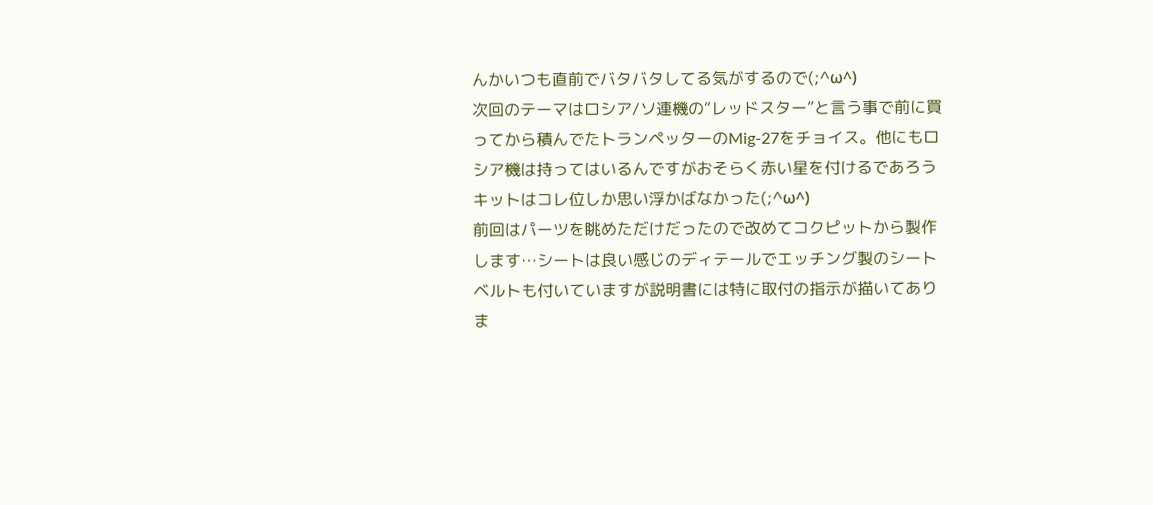んかいつも直前でバタバタしてる気がするので(;^ω^)
次回のテーマはロシア/ソ連機の“レッドスター”と言う事で前に買ってから積んでたトランペッターのMig-27をチョイス。他にもロシア機は持ってはいるんですがおそらく赤い星を付けるであろうキットはコレ位しか思い浮かばなかった(;^ω^)
前回はパーツを眺めただけだったので改めてコクピットから製作します…シートは良い感じのディテールでエッチング製のシートベルトも付いていますが説明書には特に取付の指示が描いてありま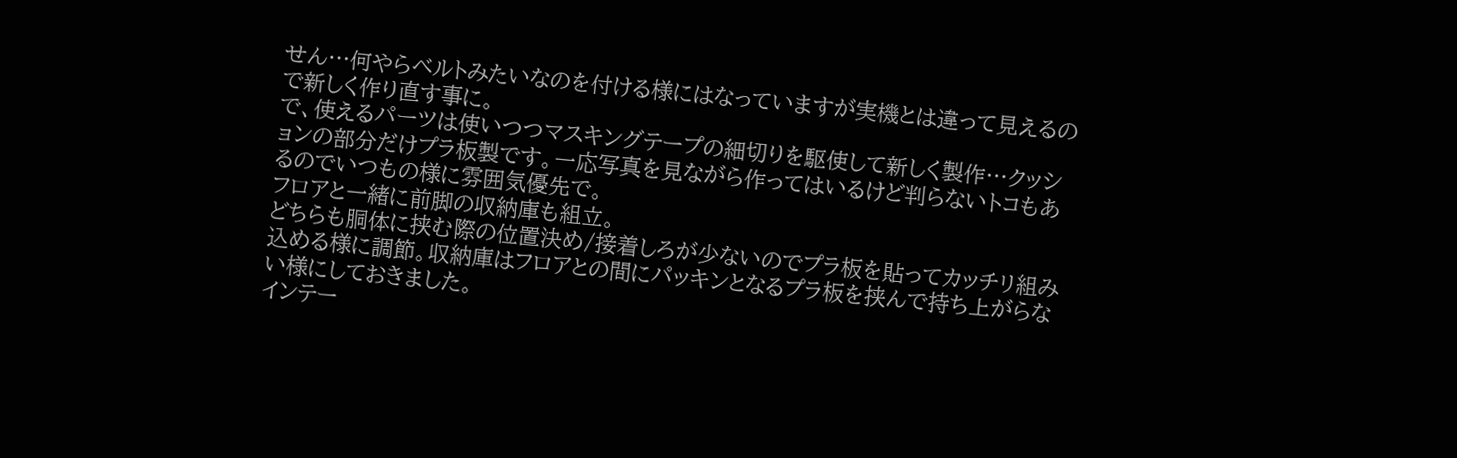せん…何やらベルトみたいなのを付ける様にはなっていますが実機とは違って見えるので新しく作り直す事に。
で、使えるパーツは使いつつマスキングテープの細切りを駆使して新しく製作…クッションの部分だけプラ板製です。一応写真を見ながら作ってはいるけど判らないトコもあるのでいつもの様に雰囲気優先で。
フロアと一緒に前脚の収納庫も組立。
どちらも胴体に挟む際の位置決め/接着しろが少ないのでプラ板を貼ってカッチリ組み込める様に調節。収納庫はフロアとの間にパッキンとなるプラ板を挟んで持ち上がらない様にしておきました。
インテー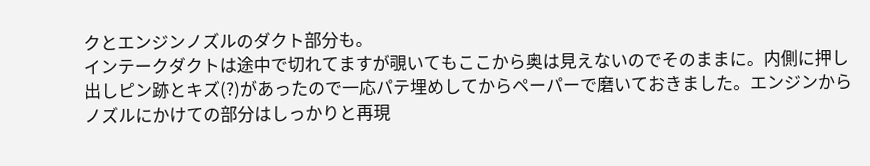クとエンジンノズルのダクト部分も。
インテークダクトは途中で切れてますが覗いてもここから奥は見えないのでそのままに。内側に押し出しピン跡とキズ(?)があったので一応パテ埋めしてからペーパーで磨いておきました。エンジンからノズルにかけての部分はしっかりと再現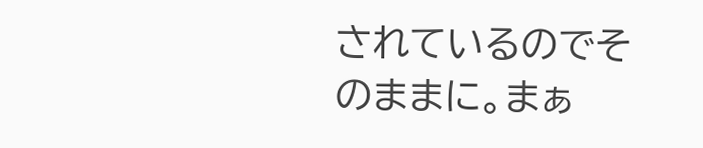されているのでそのままに。まぁ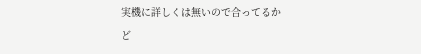実機に詳しくは無いので合ってるかど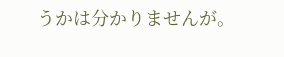うかは分かりませんが。